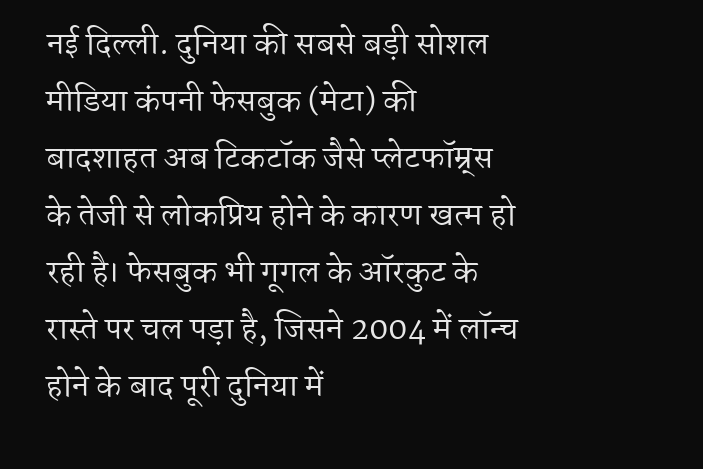नई दिल्ली. दुनिया की सबसे बड़ी सोशल मीडिया कंपनी फेसबुक (मेटा) की बादशाहत अब टिकटॉक जैसे प्लेटफॉम्र्स के तेजी से लोकप्रिय होने के कारण खत्म हो रही है। फेसबुक भी गूगल के ऑरकुट के रास्ते पर चल पड़ा है, जिसने 2004 में लॉन्च होने के बाद पूरी दुनिया में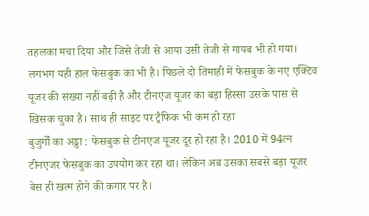तहलका मचा दिया और जिसे तेजी से आया उसी तेजी से गायब भी हो गया। लगभग यही हाल फेसबुक का भी है। पिछले दो तिमाही में फेसबुक के नए एक्टिव यूजर की संख्या नहीं बढ़ी है और टीनएज यूजर का बड़ा हिस्सा उसके पास से खिसक चुका है। साथ ही साइट पर ट्रैफिक भी कम हो रहा
बुजुर्गों का अड्डा : फेसबुक से टीनएज यूजर दूर हो रहा है। 2010 में 94त्न टीनएजर फेसबुक का उपयोग कर रहा था। लेकिन अब उसका सबसे बड़ा यूजर बेस ही खत्म होने की कगार पर है।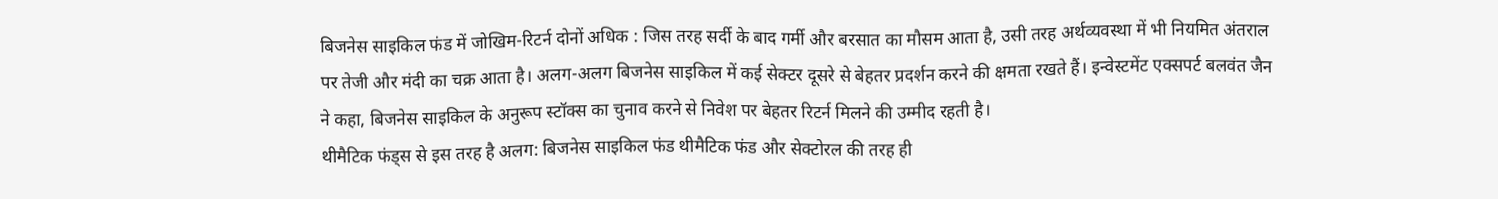बिजनेस साइकिल फंड में जोखिम-रिटर्न दोनों अधिक : जिस तरह सर्दी के बाद गर्मी और बरसात का मौसम आता है, उसी तरह अर्थव्यवस्था में भी नियमित अंतराल पर तेजी और मंदी का चक्र आता है। अलग-अलग बिजनेस साइकिल में कई सेक्टर दूसरे से बेहतर प्रदर्शन करने की क्षमता रखते हैं। इन्वेस्टमेंट एक्सपर्ट बलवंत जैन ने कहा, बिजनेस साइकिल के अनुरूप स्टॉक्स का चुनाव करने से निवेश पर बेहतर रिटर्न मिलने की उम्मीद रहती है।
थीमैटिक फंड्स से इस तरह है अलग: बिजनेस साइकिल फंड थीमैटिक फंड और सेक्टोरल की तरह ही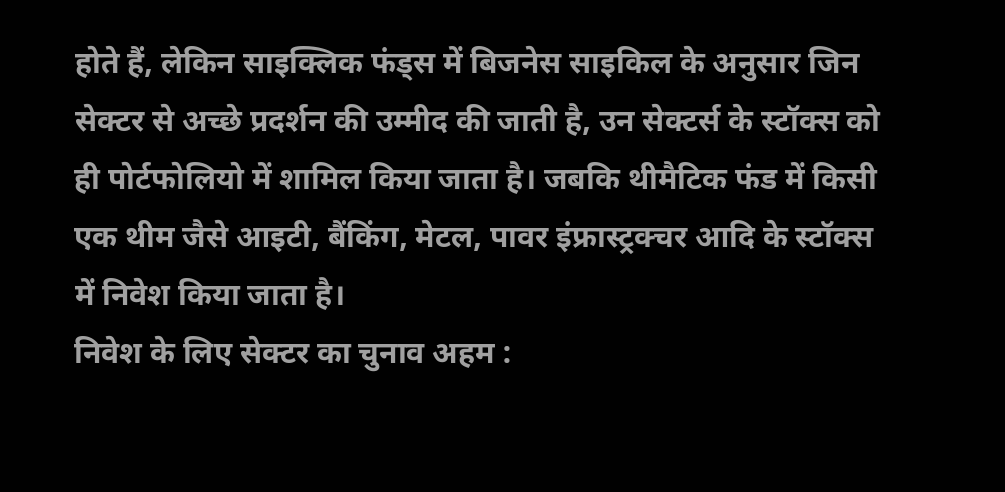होते हैं, लेकिन साइक्लिक फंड्स में बिजनेस साइकिल के अनुसार जिन सेक्टर से अच्छे प्रदर्शन की उम्मीद की जाती है, उन सेक्टर्स के स्टॉक्स को ही पोर्टफोलियो में शामिल किया जाता है। जबकि थीमैटिक फंड में किसी एक थीम जैसे आइटी, बैंकिंग, मेटल, पावर इंफ्रास्ट्रक्चर आदि के स्टॉक्स में निवेश किया जाता है।
निवेश के लिए सेक्टर का चुनाव अहम :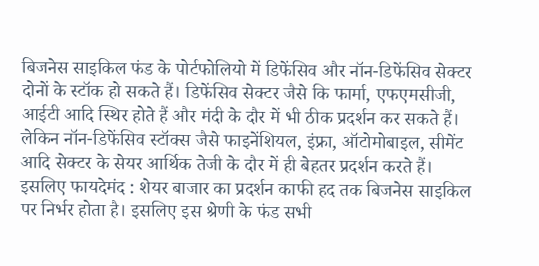बिजनेस साइकिल फंड के पोर्टफोलियो में डिफेंसिव और नॉन-डिफेंसिव सेक्टर दोनों के स्टॉक हो सकते हैं। डिफेंसिव सेक्टर जैसे कि फार्मा, एफएमसीजी, आईटी आदि स्थिर होते हैं और मंदी के दौर में भी ठीक प्रदर्शन कर सकते हैं। लेकिन नॉन-डिफेंसिव स्टॉक्स जैसे फाइनेंशियल, इंफ्रा, ऑटोमोबाइल, सीमेंट आदि सेक्टर के सेयर आर्थिक तेजी के दौर में ही बेहतर प्रदर्शन करते हैं।
इसलिए फायदेमंद : शेयर बाजार का प्रदर्शन काफी हद तक बिजनेस साइकिल पर निर्भर होता है। इसलिए इस श्रेणी के फंड सभी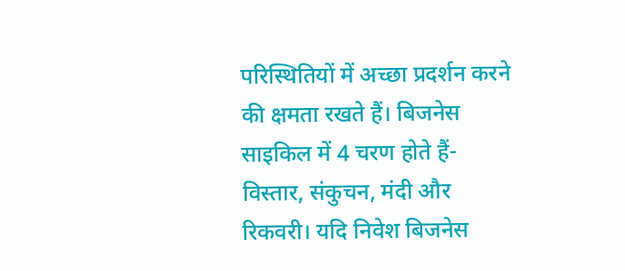परिस्थितियों में अच्छा प्रदर्शन करने की क्षमता रखते हैं। बिजनेस साइकिल में 4 चरण होते हैं- विस्तार, संकुचन, मंदी और रिकवरी। यदि निवेश बिजनेस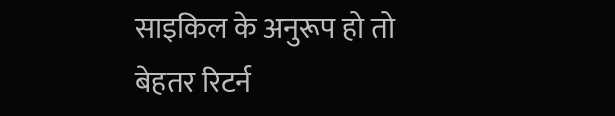साइकिल के अनुरूप हो तो बेहतर रिटर्न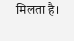मिलता है।